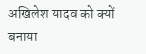अखिलेश यादव को क्यों बनाया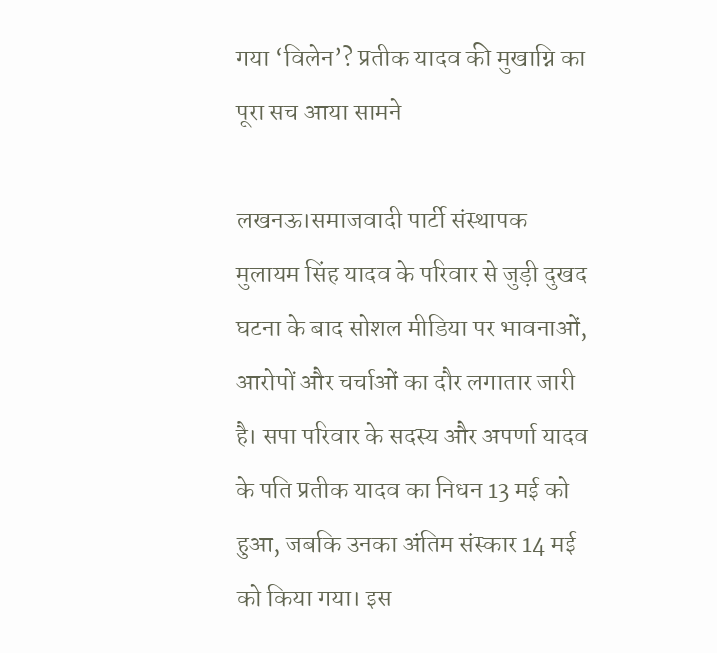गया ‘विलेन’? प्रतीक यादव की मुखाग्नि का पूरा सच आया सामने

लखनऊ।समाजवादी पार्टी संस्थापक मुलायम सिंह यादव के परिवार से जुड़ी दुखद घटना के बाद सोशल मीडिया पर भावनाओं, आरोपों और चर्चाओं का दौर लगातार जारी है। सपा परिवार के सदस्य और अपर्णा यादव के पति प्रतीक यादव का निधन 13 मई को हुआ, जबकि उनका अंतिम संस्कार 14 मई को किया गया। इस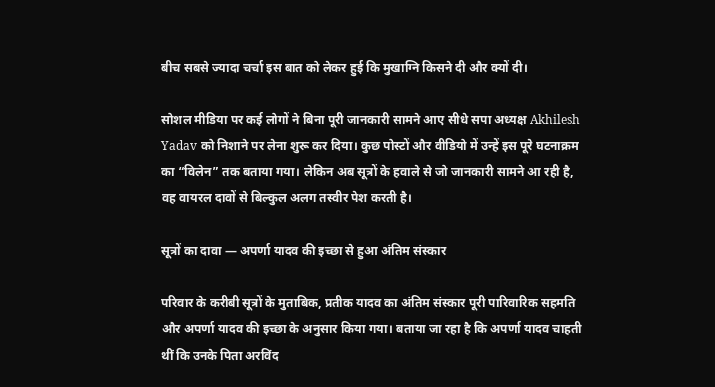बीच सबसे ज्यादा चर्चा इस बात को लेकर हुई कि मुखाग्नि किसने दी और क्यों दी।

सोशल मीडिया पर कई लोगों ने बिना पूरी जानकारी सामने आए सीधे सपा अध्यक्ष Akhilesh Yadav को निशाने पर लेना शुरू कर दिया। कुछ पोस्टों और वीडियो में उन्हें इस पूरे घटनाक्रम का “विलेन” तक बताया गया। लेकिन अब सूत्रों के हवाले से जो जानकारी सामने आ रही है, वह वायरल दावों से बिल्कुल अलग तस्वीर पेश करती है।

सूत्रों का दावा — अपर्णा यादव की इच्छा से हुआ अंतिम संस्कार

परिवार के करीबी सूत्रों के मुताबिक, प्रतीक यादव का अंतिम संस्कार पूरी पारिवारिक सहमति और अपर्णा यादव की इच्छा के अनुसार किया गया। बताया जा रहा है कि अपर्णा यादव चाहती थीं कि उनके पिता अरविंद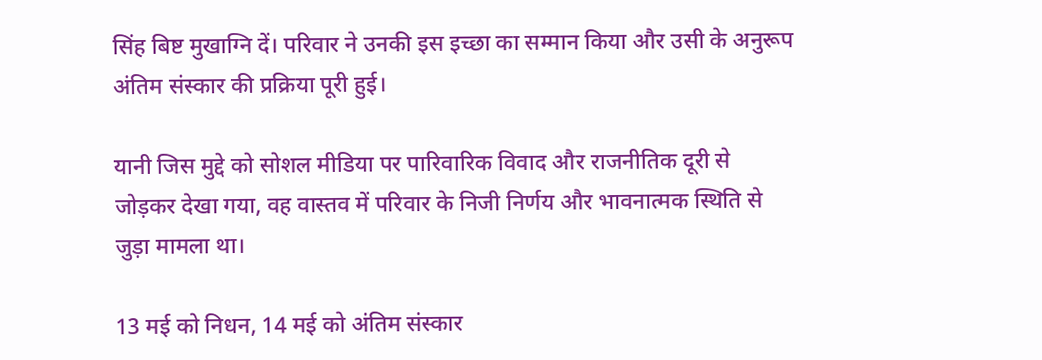सिंह बिष्ट मुखाग्नि दें। परिवार ने उनकी इस इच्छा का सम्मान किया और उसी के अनुरूप अंतिम संस्कार की प्रक्रिया पूरी हुई।

यानी जिस मुद्दे को सोशल मीडिया पर पारिवारिक विवाद और राजनीतिक दूरी से जोड़कर देखा गया, वह वास्तव में परिवार के निजी निर्णय और भावनात्मक स्थिति से जुड़ा मामला था।

13 मई को निधन, 14 मई को अंतिम संस्कार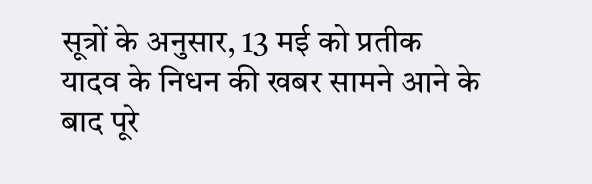सूत्रों के अनुसार, 13 मई को प्रतीक यादव के निधन की खबर सामने आने के बाद पूरे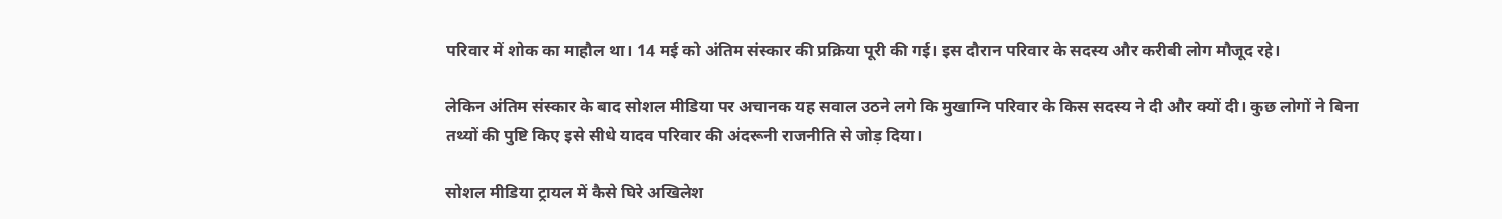परिवार में शोक का माहौल था। 14 मई को अंतिम संस्कार की प्रक्रिया पूरी की गई। इस दौरान परिवार के सदस्य और करीबी लोग मौजूद रहे।

लेकिन अंतिम संस्कार के बाद सोशल मीडिया पर अचानक यह सवाल उठने लगे कि मुखाग्नि परिवार के किस सदस्य ने दी और क्यों दी। कुछ लोगों ने बिना तथ्यों की पुष्टि किए इसे सीधे यादव परिवार की अंदरूनी राजनीति से जोड़ दिया।

सोशल मीडिया ट्रायल में कैसे घिरे अखिलेश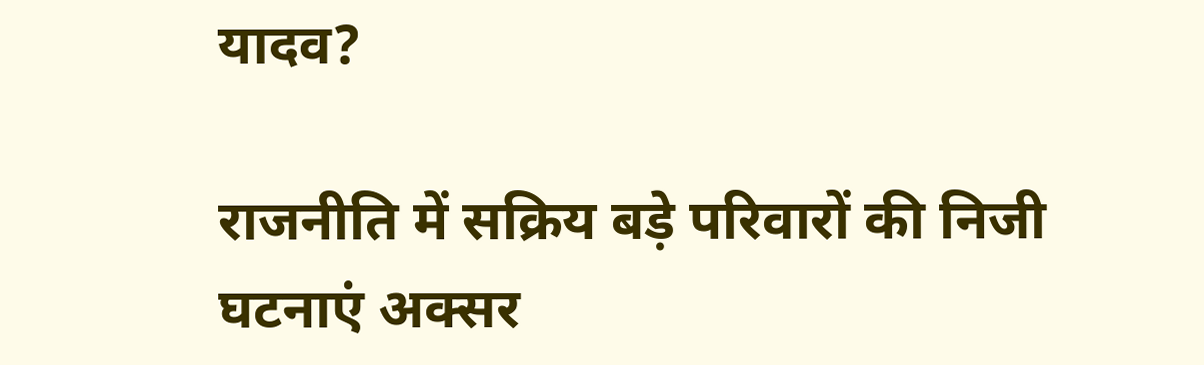यादव?

राजनीति में सक्रिय बड़े परिवारों की निजी घटनाएं अक्सर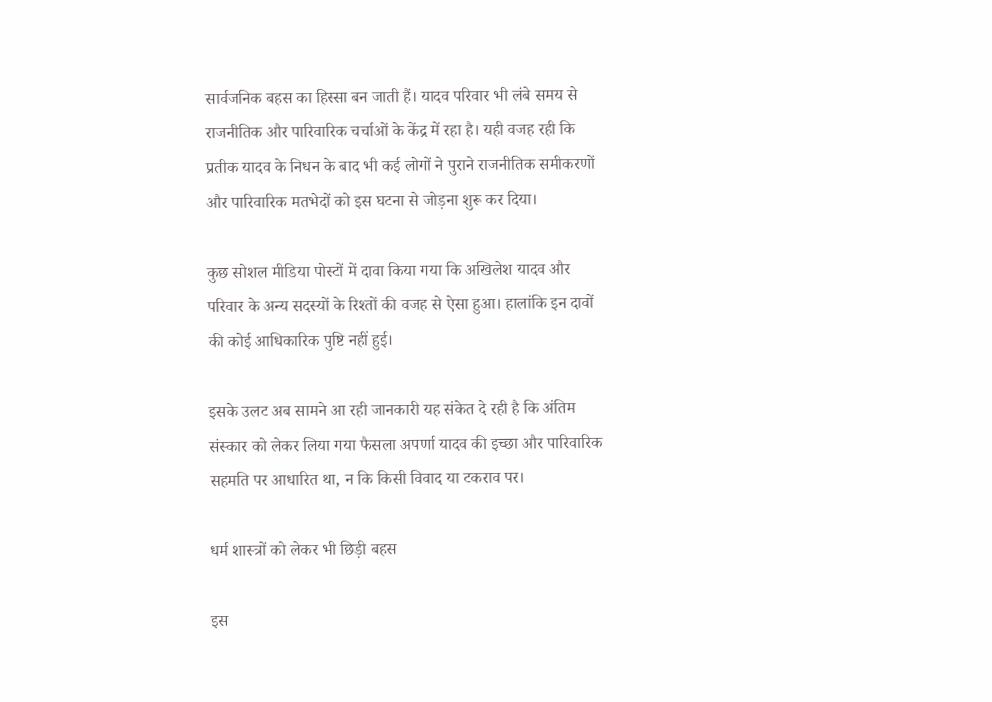सार्वजनिक बहस का हिस्सा बन जाती हैं। यादव परिवार भी लंबे समय से राजनीतिक और पारिवारिक चर्चाओं के केंद्र में रहा है। यही वजह रही कि प्रतीक यादव के निधन के बाद भी कई लोगों ने पुराने राजनीतिक समीकरणों और पारिवारिक मतभेदों को इस घटना से जोड़ना शुरू कर दिया।

कुछ सोशल मीडिया पोस्टों में दावा किया गया कि अखिलेश यादव और परिवार के अन्य सदस्यों के रिश्तों की वजह से ऐसा हुआ। हालांकि इन दावों की कोई आधिकारिक पुष्टि नहीं हुई।

इसके उलट अब सामने आ रही जानकारी यह संकेत दे रही है कि अंतिम संस्कार को लेकर लिया गया फैसला अपर्णा यादव की इच्छा और पारिवारिक सहमति पर आधारित था, न कि किसी विवाद या टकराव पर।

धर्म शास्त्रों को लेकर भी छिड़ी बहस

इस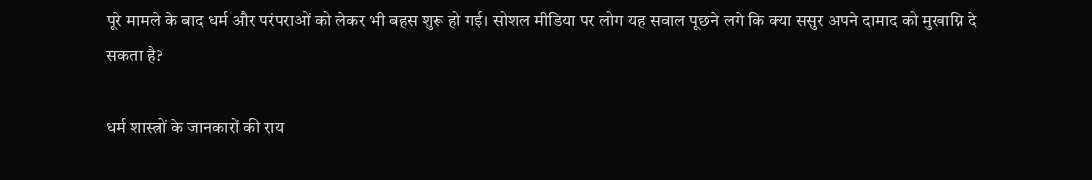पूरे मामले के बाद धर्म और परंपराओं को लेकर भी बहस शुरू हो गई। सोशल मीडिया पर लोग यह सवाल पूछने लगे कि क्या ससुर अपने दामाद को मुखाग्नि दे सकता है?

धर्म शास्त्रों के जानकारों की राय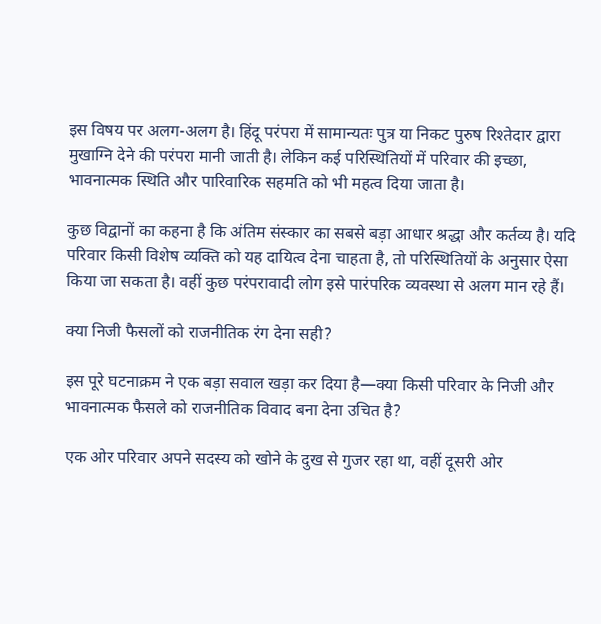इस विषय पर अलग-अलग है। हिंदू परंपरा में सामान्यतः पुत्र या निकट पुरुष रिश्तेदार द्वारा मुखाग्नि देने की परंपरा मानी जाती है। लेकिन कई परिस्थितियों में परिवार की इच्छा, भावनात्मक स्थिति और पारिवारिक सहमति को भी महत्व दिया जाता है।

कुछ विद्वानों का कहना है कि अंतिम संस्कार का सबसे बड़ा आधार श्रद्धा और कर्तव्य है। यदि परिवार किसी विशेष व्यक्ति को यह दायित्व देना चाहता है, तो परिस्थितियों के अनुसार ऐसा किया जा सकता है। वहीं कुछ परंपरावादी लोग इसे पारंपरिक व्यवस्था से अलग मान रहे हैं।

क्या निजी फैसलों को राजनीतिक रंग देना सही?

इस पूरे घटनाक्रम ने एक बड़ा सवाल खड़ा कर दिया है—क्या किसी परिवार के निजी और भावनात्मक फैसले को राजनीतिक विवाद बना देना उचित है?

एक ओर परिवार अपने सदस्य को खोने के दुख से गुजर रहा था, वहीं दूसरी ओर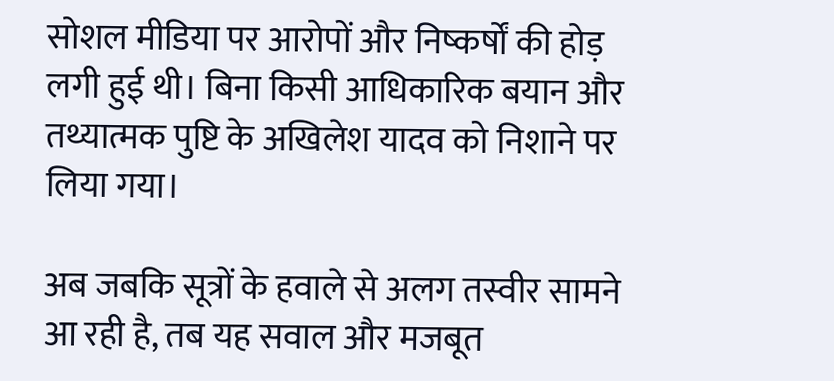सोशल मीडिया पर आरोपों और निष्कर्षों की होड़ लगी हुई थी। बिना किसी आधिकारिक बयान और तथ्यात्मक पुष्टि के अखिलेश यादव को निशाने पर लिया गया।

अब जबकि सूत्रों के हवाले से अलग तस्वीर सामने आ रही है, तब यह सवाल और मजबूत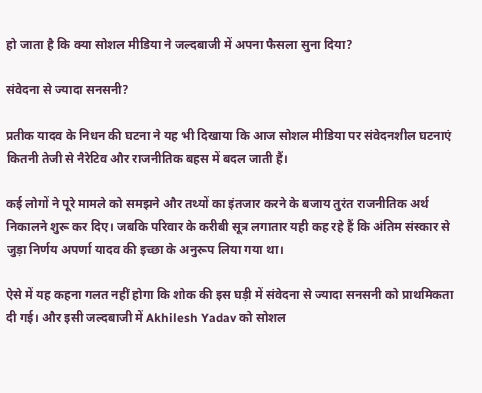हो जाता है कि क्या सोशल मीडिया ने जल्दबाजी में अपना फैसला सुना दिया?

संवेदना से ज्यादा सनसनी?

प्रतीक यादव के निधन की घटना ने यह भी दिखाया कि आज सोशल मीडिया पर संवेदनशील घटनाएं कितनी तेजी से नैरेटिव और राजनीतिक बहस में बदल जाती हैं।

कई लोगों ने पूरे मामले को समझने और तथ्यों का इंतजार करने के बजाय तुरंत राजनीतिक अर्थ निकालने शुरू कर दिए। जबकि परिवार के करीबी सूत्र लगातार यही कह रहे हैं कि अंतिम संस्कार से जुड़ा निर्णय अपर्णा यादव की इच्छा के अनुरूप लिया गया था।

ऐसे में यह कहना गलत नहीं होगा कि शोक की इस घड़ी में संवेदना से ज्यादा सनसनी को प्राथमिकता दी गई। और इसी जल्दबाजी में Akhilesh Yadav को सोशल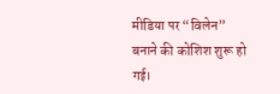मीडिया पर “विलेन” बनाने की कोशिश शुरू हो गई।